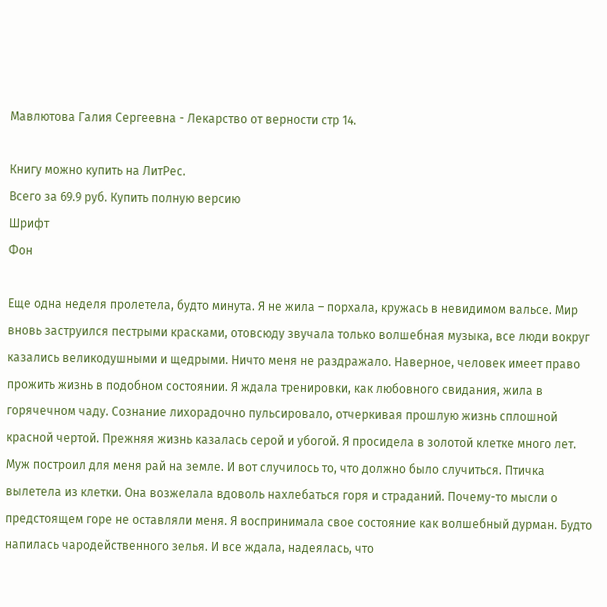Мавлютова Галия Сергеевна - Лекарство от верности стр 14.

Книгу можно купить на ЛитРес.
Всего за 69.9 руб. Купить полную версию
Шрифт
Фон

Еще одна неделя пролетела, будто минута. Я не жила – порхала, кружась в невидимом вальсе. Мир вновь заструился пестрыми красками, отовсюду звучала только волшебная музыка, все люди вокруг казались великодушными и щедрыми. Ничто меня не раздражало. Наверное, человек имеет право прожить жизнь в подобном состоянии. Я ждала тренировки, как любовного свидания, жила в горячечном чаду. Сознание лихорадочно пульсировало, отчеркивая прошлую жизнь сплошной красной чертой. Прежняя жизнь казалась серой и убогой. Я просидела в золотой клетке много лет. Муж построил для меня рай на земле. И вот случилось то, что должно было случиться. Птичка вылетела из клетки. Она возжелала вдоволь нахлебаться горя и страданий. Почему-то мысли о предстоящем горе не оставляли меня. Я воспринимала свое состояние как волшебный дурман. Будто напилась чародейственного зелья. И все ждала, надеялась, что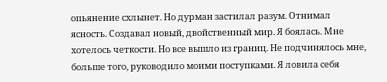опьянение схлынет. Но дурман застилал разум. Отнимал ясность. Создавал новый, двойственный мир. Я боялась. Мне хотелось четкости. Но все вышло из границ. Не подчинялось мне, больше того, руководило моими поступками. Я ловила себя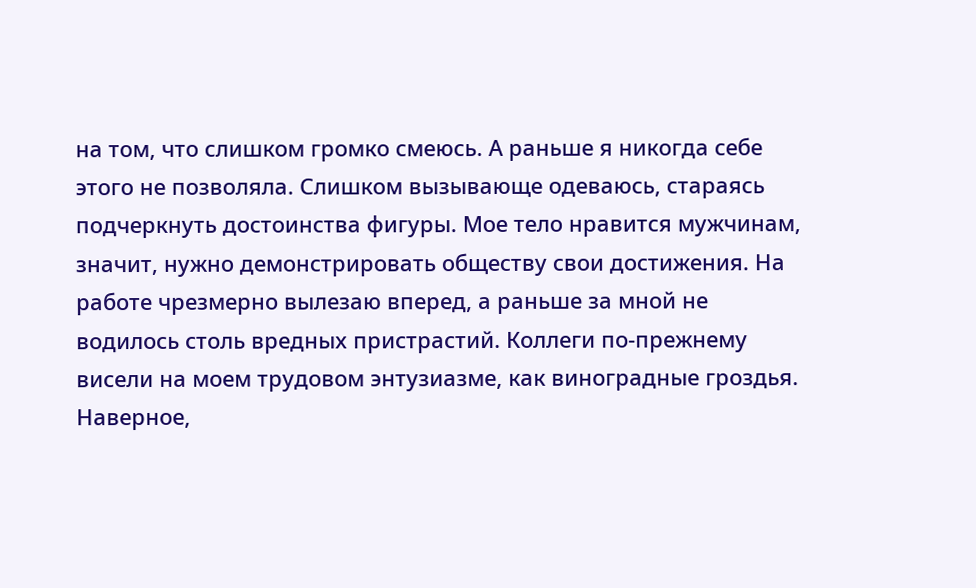на том, что слишком громко смеюсь. А раньше я никогда себе этого не позволяла. Слишком вызывающе одеваюсь, стараясь подчеркнуть достоинства фигуры. Мое тело нравится мужчинам, значит, нужно демонстрировать обществу свои достижения. На работе чрезмерно вылезаю вперед, а раньше за мной не водилось столь вредных пристрастий. Коллеги по-прежнему висели на моем трудовом энтузиазме, как виноградные гроздья. Наверное,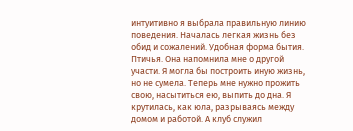интуитивно я выбрала правильную линию поведения. Началась легкая жизнь без обид и сожалений. Удобная форма бытия. Птичья. Она напомнила мне о другой участи. Я могла бы построить иную жизнь, но не сумела. Теперь мне нужно прожить свою, насытиться ею, выпить до дна. Я крутилась, как юла, разрываясь между домом и работой. А клуб служил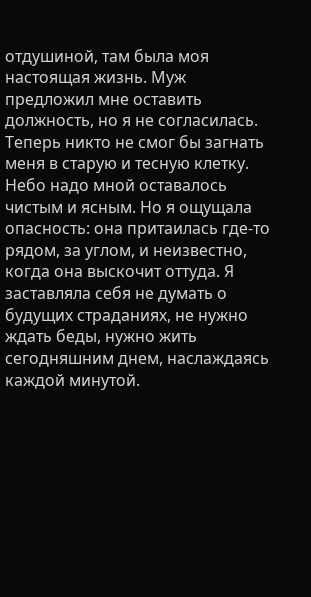отдушиной, там была моя настоящая жизнь. Муж предложил мне оставить должность, но я не согласилась. Теперь никто не смог бы загнать меня в старую и тесную клетку. Небо надо мной оставалось чистым и ясным. Но я ощущала опасность: она притаилась где-то рядом, за углом, и неизвестно, когда она выскочит оттуда. Я заставляла себя не думать о будущих страданиях, не нужно ждать беды, нужно жить сегодняшним днем, наслаждаясь каждой минутой.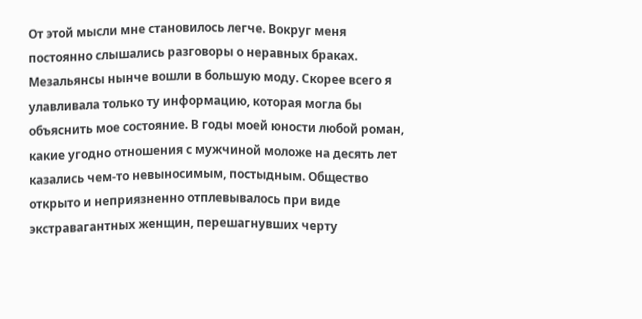От этой мысли мне становилось легче. Вокруг меня постоянно слышались разговоры о неравных браках. Мезальянсы нынче вошли в большую моду. Скорее всего я улавливала только ту информацию, которая могла бы объяснить мое состояние. В годы моей юности любой роман, какие угодно отношения с мужчиной моложе на десять лет казались чем-то невыносимым, постыдным. Общество открыто и неприязненно отплевывалось при виде экстравагантных женщин, перешагнувших черту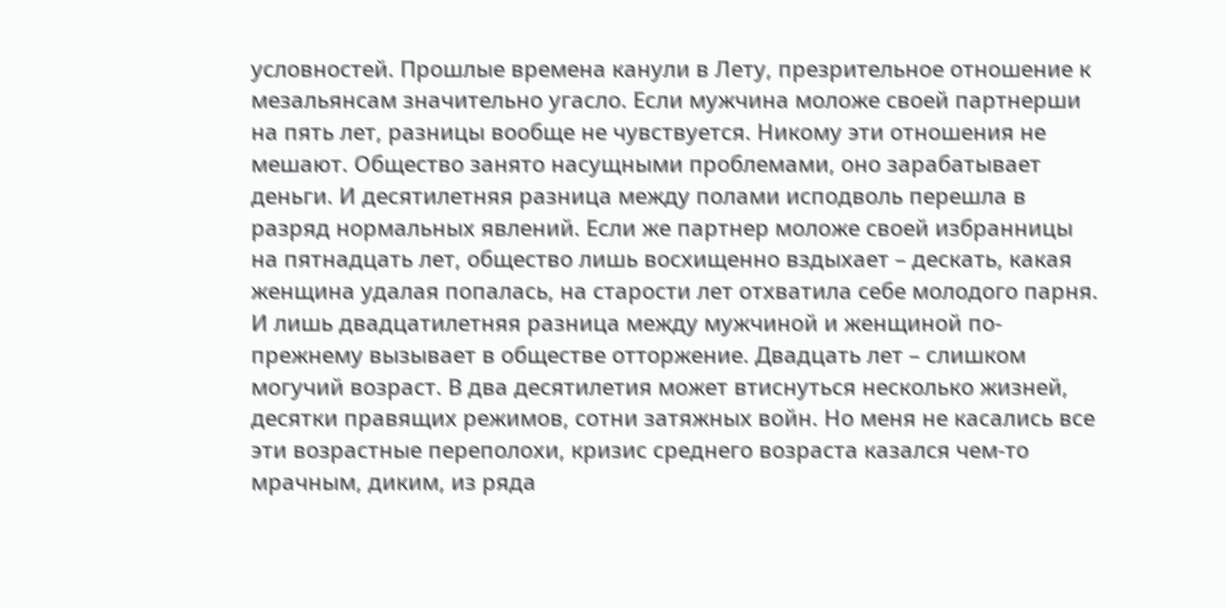условностей. Прошлые времена канули в Лету, презрительное отношение к мезальянсам значительно угасло. Если мужчина моложе своей партнерши на пять лет, разницы вообще не чувствуется. Никому эти отношения не мешают. Общество занято насущными проблемами, оно зарабатывает деньги. И десятилетняя разница между полами исподволь перешла в разряд нормальных явлений. Если же партнер моложе своей избранницы на пятнадцать лет, общество лишь восхищенно вздыхает – дескать, какая женщина удалая попалась, на старости лет отхватила себе молодого парня. И лишь двадцатилетняя разница между мужчиной и женщиной по-прежнему вызывает в обществе отторжение. Двадцать лет – слишком могучий возраст. В два десятилетия может втиснуться несколько жизней, десятки правящих режимов, сотни затяжных войн. Но меня не касались все эти возрастные переполохи, кризис среднего возраста казался чем-то мрачным, диким, из ряда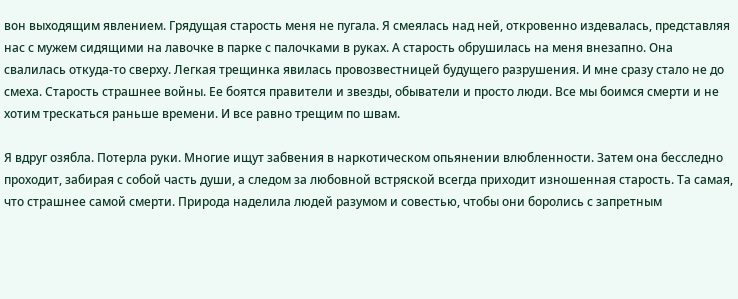вон выходящим явлением. Грядущая старость меня не пугала. Я смеялась над ней, откровенно издевалась, представляя нас с мужем сидящими на лавочке в парке с палочками в руках. А старость обрушилась на меня внезапно. Она свалилась откуда-то сверху. Легкая трещинка явилась провозвестницей будущего разрушения. И мне сразу стало не до смеха. Старость страшнее войны. Ее боятся правители и звезды, обыватели и просто люди. Все мы боимся смерти и не хотим трескаться раньше времени. И все равно трещим по швам.

Я вдруг озябла. Потерла руки. Многие ищут забвения в наркотическом опьянении влюбленности. Затем она бесследно проходит, забирая с собой часть души, а следом за любовной встряской всегда приходит изношенная старость. Та самая, что страшнее самой смерти. Природа наделила людей разумом и совестью, чтобы они боролись с запретным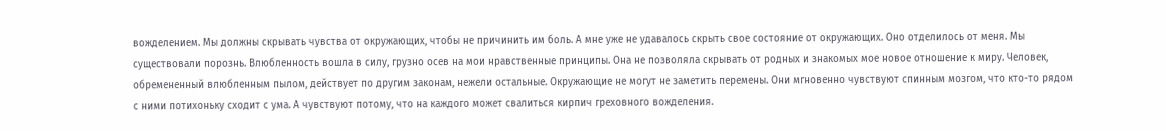вожделением. Мы должны скрывать чувства от окружающих, чтобы не причинить им боль. А мне уже не удавалось скрыть свое состояние от окружающих. Оно отделилось от меня. Мы существовали порознь. Влюбленность вошла в силу, грузно осев на мои нравственные принципы. Она не позволяла скрывать от родных и знакомых мое новое отношение к миру. Человек, обремененный влюбленным пылом, действует по другим законам, нежели остальные. Окружающие не могут не заметить перемены. Они мгновенно чувствуют спинным мозгом, что кто-то рядом с ними потихоньку сходит с ума. А чувствуют потому, что на каждого может свалиться кирпич греховного вожделения.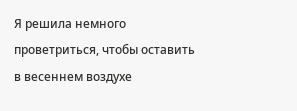Я решила немного проветриться, чтобы оставить в весеннем воздухе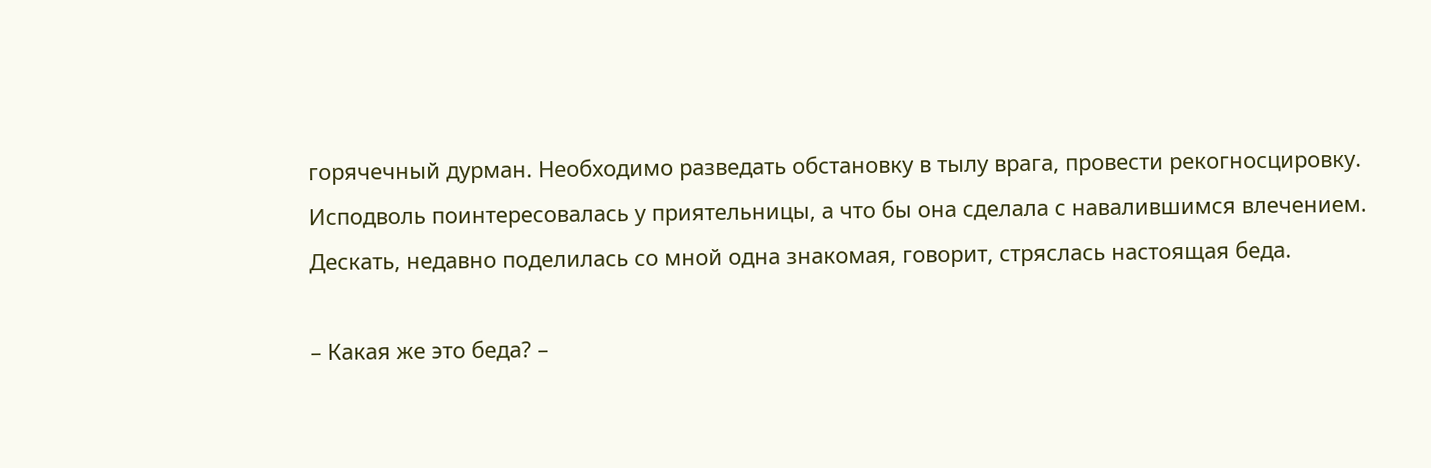горячечный дурман. Необходимо разведать обстановку в тылу врага, провести рекогносцировку. Исподволь поинтересовалась у приятельницы, а что бы она сделала с навалившимся влечением. Дескать, недавно поделилась со мной одна знакомая, говорит, стряслась настоящая беда.

– Какая же это беда? –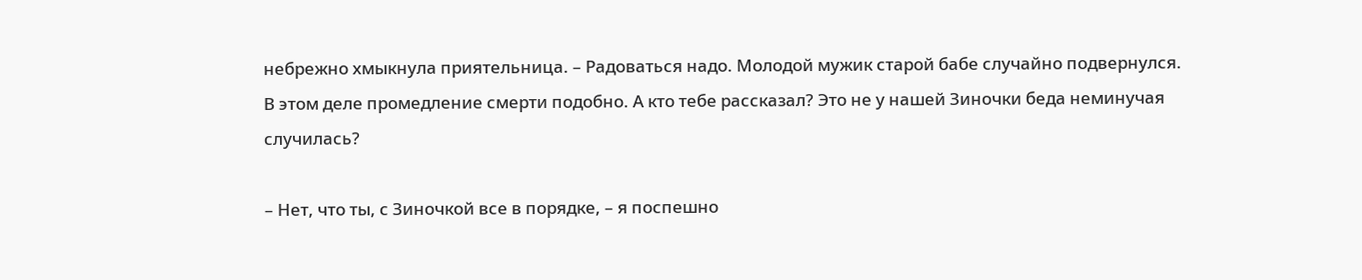небрежно хмыкнула приятельница. – Радоваться надо. Молодой мужик старой бабе случайно подвернулся. В этом деле промедление смерти подобно. А кто тебе рассказал? Это не у нашей Зиночки беда неминучая случилась?

– Нет, что ты, с Зиночкой все в порядке, – я поспешно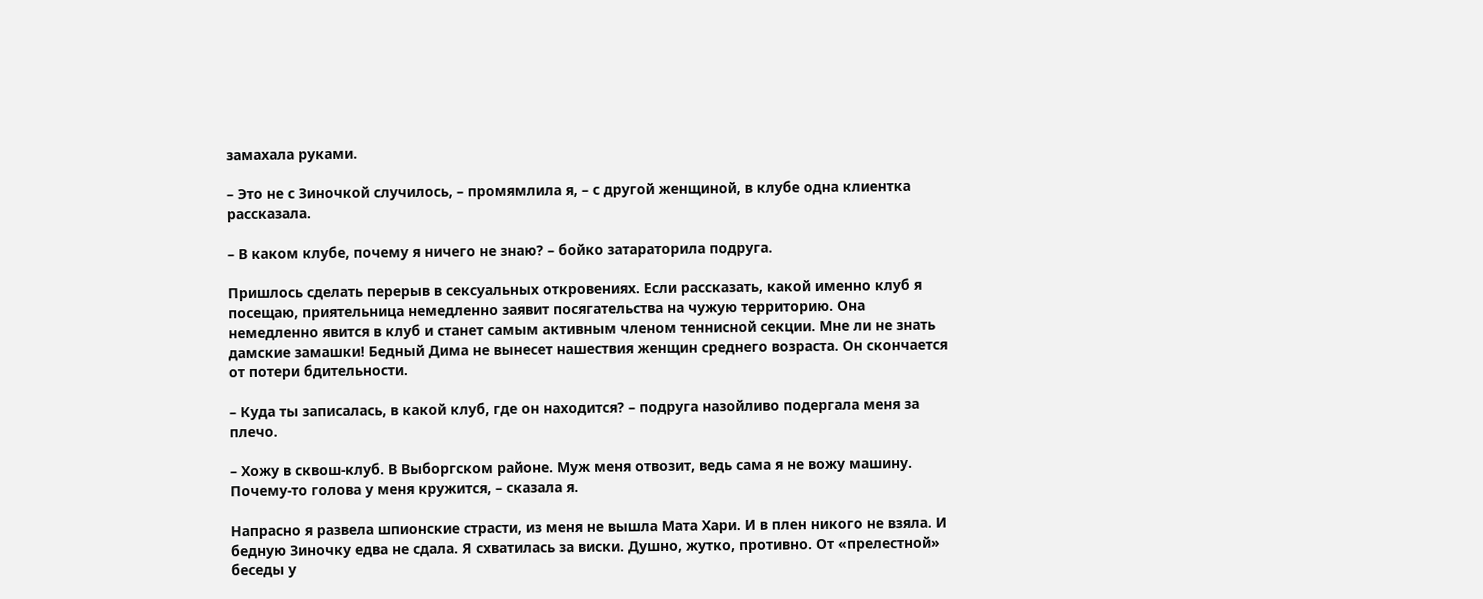замахала руками.

– Это не с Зиночкой случилось, – промямлила я, – с другой женщиной, в клубе одна клиентка рассказала.

– В каком клубе, почему я ничего не знаю? – бойко затараторила подруга.

Пришлось сделать перерыв в сексуальных откровениях. Если рассказать, какой именно клуб я посещаю, приятельница немедленно заявит посягательства на чужую территорию. Она немедленно явится в клуб и станет самым активным членом теннисной секции. Мне ли не знать дамские замашки! Бедный Дима не вынесет нашествия женщин среднего возраста. Он скончается от потери бдительности.

– Куда ты записалась, в какой клуб, где он находится? – подруга назойливо подергала меня за плечо.

– Хожу в сквош-клуб. В Выборгском районе. Муж меня отвозит, ведь сама я не вожу машину. Почему-то голова у меня кружится, – сказала я.

Напрасно я развела шпионские страсти, из меня не вышла Мата Хари. И в плен никого не взяла. И бедную Зиночку едва не сдала. Я схватилась за виски. Душно, жутко, противно. От «прелестной» беседы у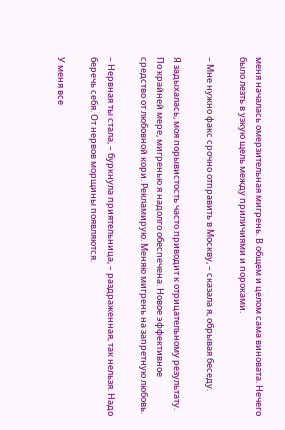меня началась омерзительная мигрень. В общем и целом сама виновата. Нечего было лезть в узкую щель между приличиями и пороками.

– Мне нужно факс срочно отправить в Москву, – сказала я, обрывая беседу.

Я задыхалась, моя порывистость часто приводит к отрицательному результату. По крайней мере, мигренью я надолго обеспечена. Новое эффективное средство от любовной кори. Рекламирую. Меняю мигрень на запретную любовь.

– Нервная ты стала, – буркнула приятельница, – раздраженная, так нельзя. Надо беречь себя. От нервов морщины появляются.

У меня все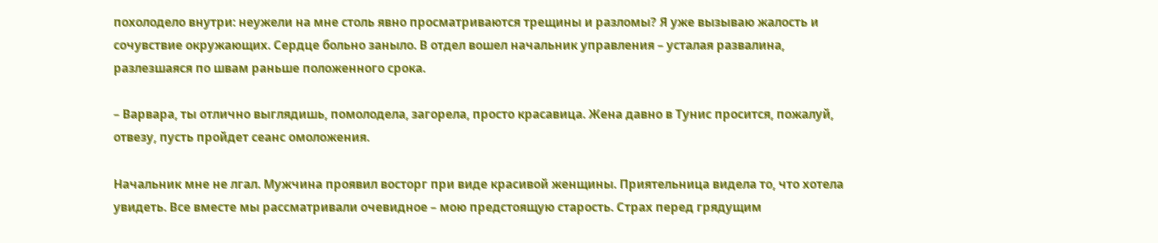похолодело внутри: неужели на мне столь явно просматриваются трещины и разломы? Я уже вызываю жалость и сочувствие окружающих. Сердце больно заныло. В отдел вошел начальник управления – усталая развалина, разлезшаяся по швам раньше положенного срока.

– Варвара, ты отлично выглядишь, помолодела, загорела, просто красавица. Жена давно в Тунис просится, пожалуй, отвезу, пусть пройдет сеанс омоложения.

Начальник мне не лгал. Мужчина проявил восторг при виде красивой женщины. Приятельница видела то, что хотела увидеть. Все вместе мы рассматривали очевидное – мою предстоящую старость. Страх перед грядущим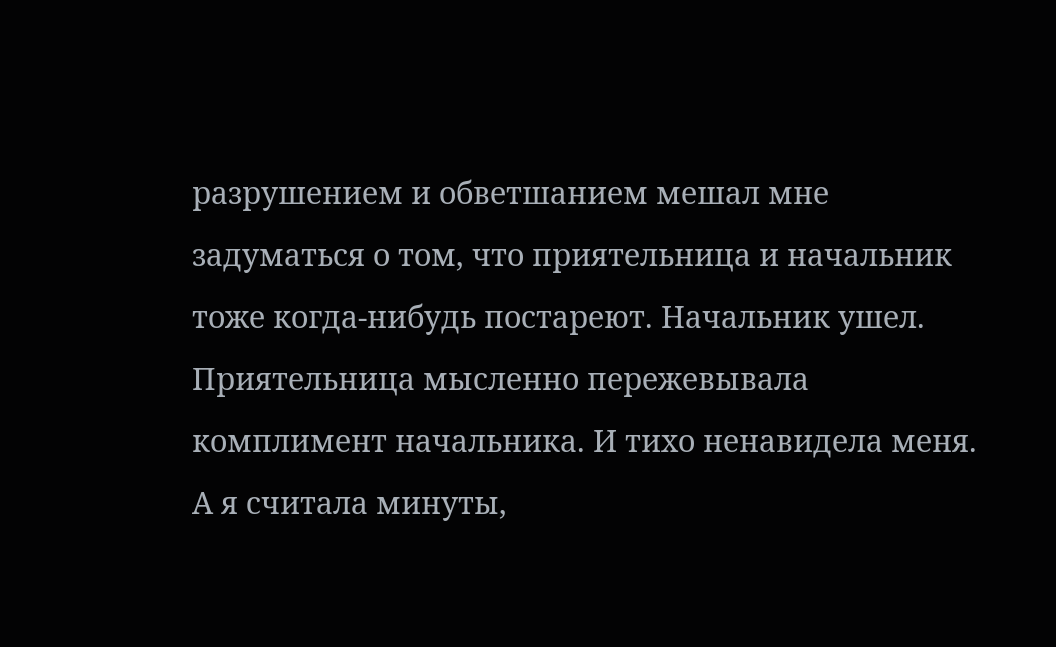разрушением и обветшанием мешал мне задуматься о том, что приятельница и начальник тоже когда-нибудь постареют. Начальник ушел. Приятельница мысленно пережевывала комплимент начальника. И тихо ненавидела меня. А я считала минуты,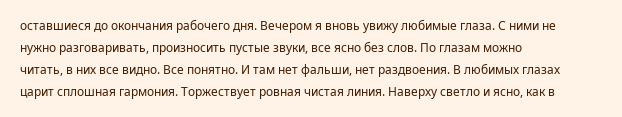оставшиеся до окончания рабочего дня. Вечером я вновь увижу любимые глаза. С ними не нужно разговаривать, произносить пустые звуки, все ясно без слов. По глазам можно читать, в них все видно. Все понятно. И там нет фальши, нет раздвоения. В любимых глазах царит сплошная гармония. Торжествует ровная чистая линия. Наверху светло и ясно, как в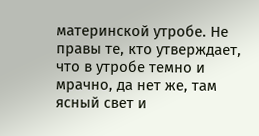материнской утробе. Не правы те, кто утверждает, что в утробе темно и мрачно, да нет же, там ясный свет и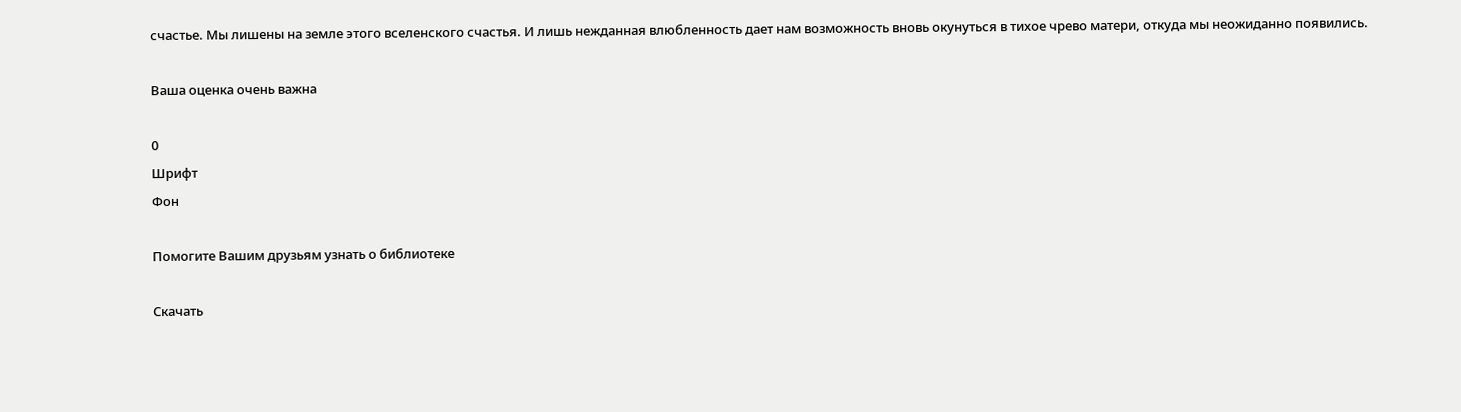счастье. Мы лишены на земле этого вселенского счастья. И лишь нежданная влюбленность дает нам возможность вновь окунуться в тихое чрево матери, откуда мы неожиданно появились.

Ваша оценка очень важна

0
Шрифт
Фон

Помогите Вашим друзьям узнать о библиотеке

Скачать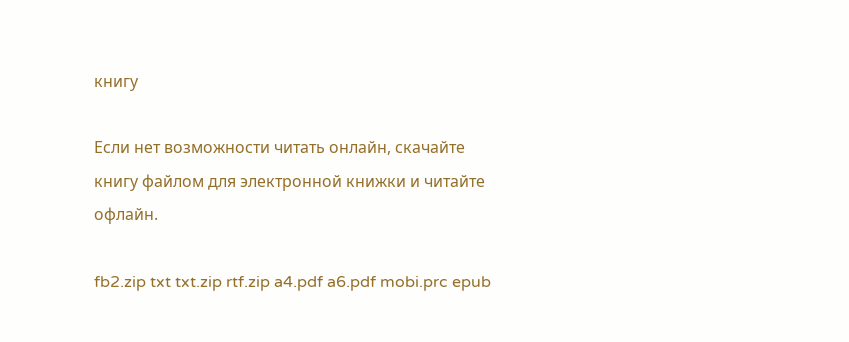книгу

Если нет возможности читать онлайн, скачайте книгу файлом для электронной книжки и читайте офлайн.

fb2.zip txt txt.zip rtf.zip a4.pdf a6.pdf mobi.prc epub